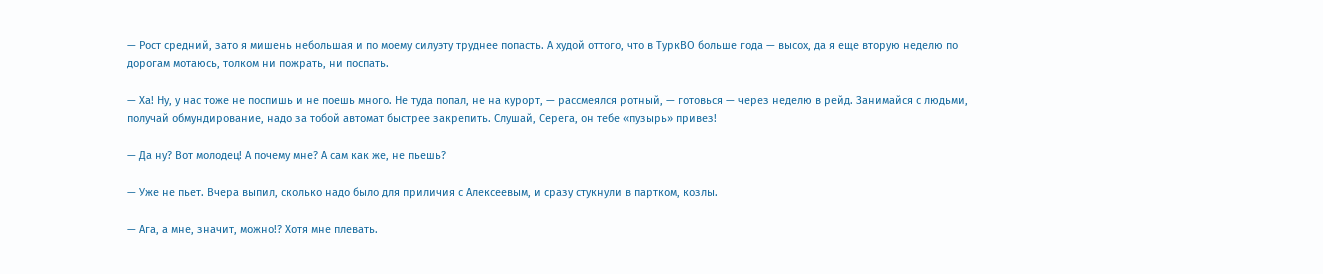— Рост средний, зато я мишень небольшая и по моему силуэту труднее попасть. А худой оттого, что в ТуркВО больше года — высох, да я еще вторую неделю по дорогам мотаюсь, толком ни пожрать, ни поспать.

— Ха! Ну, у нас тоже не поспишь и не поешь много. Не туда попал, не на курорт, — рассмеялся ротный, — готовься — через неделю в рейд. Занимайся с людьми, получай обмундирование, надо за тобой автомат быстрее закрепить. Слушай, Серега, он тебе «пузырь» привез!

— Да ну? Вот молодец! А почему мне? А сам как же, не пьешь?

— Уже не пьет. Вчера выпил, сколько надо было для приличия с Алексеевым, и сразу стукнули в партком, козлы.

— Ага, а мне, значит, можно!? Хотя мне плевать.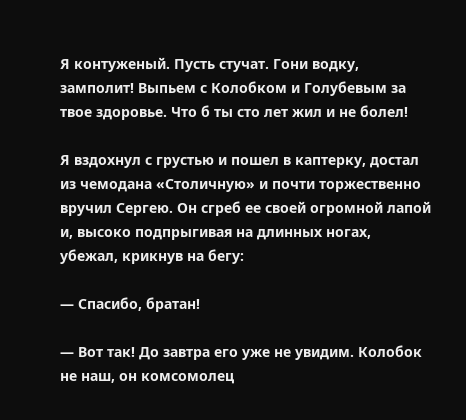Я контуженый. Пусть стучат. Гони водку, замполит! Выпьем с Колобком и Голубевым за твое здоровье. Что б ты сто лет жил и не болел!

Я вздохнул с грустью и пошел в каптерку, достал из чемодана «Столичную» и почти торжественно вручил Сергею. Он сгреб ее своей огромной лапой и, высоко подпрыгивая на длинных ногах, убежал, крикнув на бегу:

— Спасибо, братан!

— Вот так! До завтра его уже не увидим. Колобок не наш, он комсомолец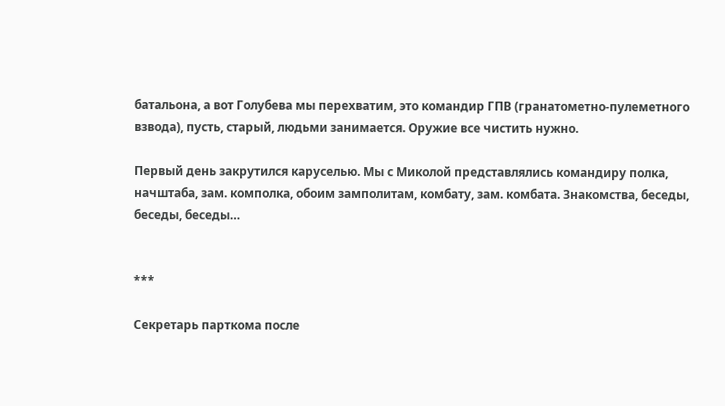батальона, а вот Голубева мы перехватим, это командир ГПВ (гранатометно-пулеметного взвода), пусть, старый, людьми занимается. Оружие все чистить нужно.

Первый день закрутился каруселью. Мы с Миколой представлялись командиру полка, начштаба, зам. комполка, обоим замполитам, комбату, зам. комбата. Знакомства, беседы, беседы, беседы…


***

Секретарь парткома после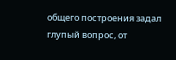общего построения задал глупый вопрос, от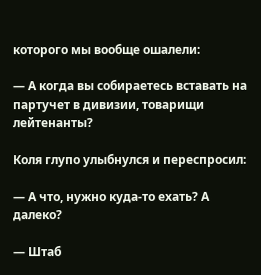которого мы вообще ошалели:

— А когда вы собираетесь вставать на партучет в дивизии, товарищи лейтенанты?

Коля глупо улыбнулся и переспросил:

— А что, нужно куда-то ехать? А далеко?

— Штаб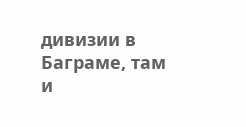дивизии в Баграме, там и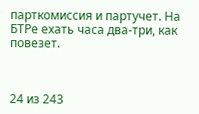парткомиссия и партучет. На БТРе ехать часа два-три, как повезет.



24 из 243